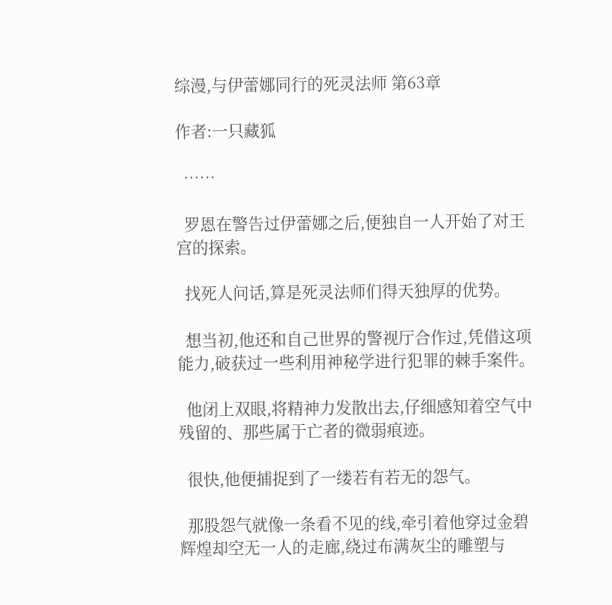综漫,与伊蕾娜同行的死灵法师 第63章

作者:一只藏狐

  ……

  罗恩在警告过伊蕾娜之后,便独自一人开始了对王宫的探索。

  找死人问话,算是死灵法师们得天独厚的优势。

  想当初,他还和自己世界的警视厅合作过,凭借这项能力,破获过一些利用神秘学进行犯罪的棘手案件。

  他闭上双眼,将精神力发散出去,仔细感知着空气中残留的、那些属于亡者的微弱痕迹。

  很快,他便捕捉到了一缕若有若无的怨气。

  那股怨气就像一条看不见的线,牵引着他穿过金碧辉煌却空无一人的走廊,绕过布满灰尘的雕塑与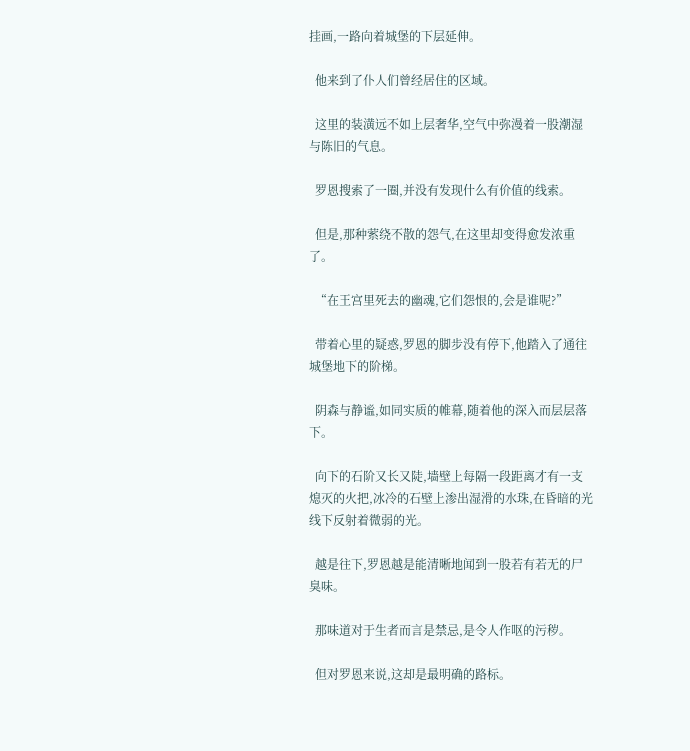挂画,一路向着城堡的下层延伸。

  他来到了仆人们曾经居住的区域。

  这里的装潢远不如上层奢华,空气中弥漫着一股潮湿与陈旧的气息。

  罗恩搜索了一圈,并没有发现什么有价值的线索。

  但是,那种萦绕不散的怨气,在这里却变得愈发浓重了。

  “在王宫里死去的幽魂,它们怨恨的,会是谁呢?”

  带着心里的疑惑,罗恩的脚步没有停下,他踏入了通往城堡地下的阶梯。

  阴森与静谧,如同实质的帷幕,随着他的深入而层层落下。

  向下的石阶又长又陡,墙壁上每隔一段距离才有一支熄灭的火把,冰冷的石壁上渗出湿滑的水珠,在昏暗的光线下反射着微弱的光。

  越是往下,罗恩越是能清晰地闻到一股若有若无的尸臭味。

  那味道对于生者而言是禁忌,是令人作呕的污秽。

  但对罗恩来说,这却是最明确的路标。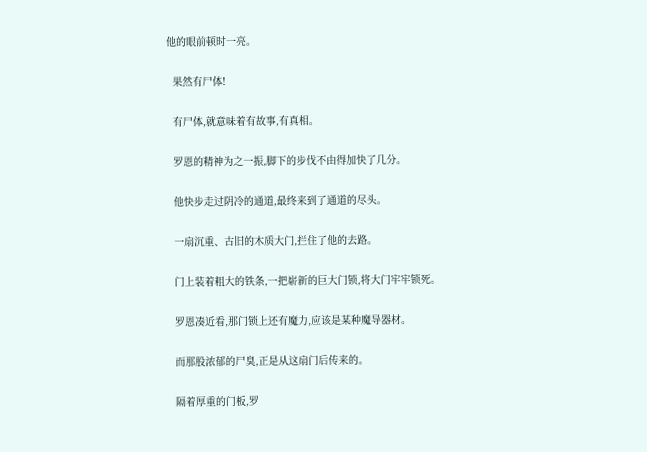他的眼前顿时一亮。

  果然有尸体!

  有尸体,就意味着有故事,有真相。

  罗恩的精神为之一振,脚下的步伐不由得加快了几分。

  他快步走过阴冷的通道,最终来到了通道的尽头。

  一扇沉重、古旧的木质大门,拦住了他的去路。

  门上装着粗大的铁条,一把崭新的巨大门锁,将大门牢牢锁死。

  罗恩凑近看,那门锁上还有魔力,应该是某种魔导器材。

  而那股浓郁的尸臭,正是从这扇门后传来的。

  隔着厚重的门板,罗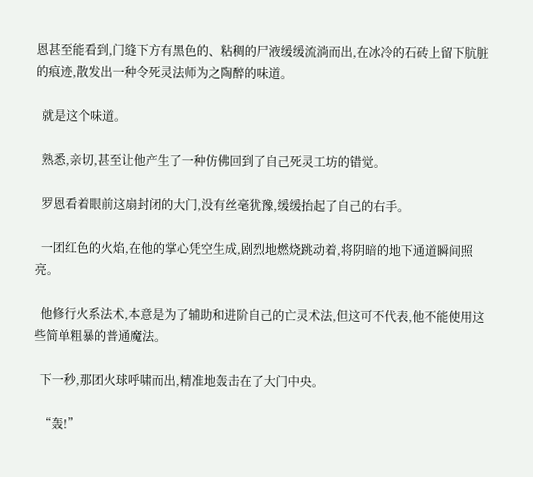恩甚至能看到,门缝下方有黑色的、粘稠的尸液缓缓流淌而出,在冰冷的石砖上留下肮脏的痕迹,散发出一种令死灵法师为之陶醉的味道。

  就是这个味道。

  熟悉,亲切,甚至让他产生了一种仿佛回到了自己死灵工坊的错觉。

  罗恩看着眼前这扇封闭的大门,没有丝毫犹豫,缓缓抬起了自己的右手。

  一团红色的火焰,在他的掌心凭空生成,剧烈地燃烧跳动着,将阴暗的地下通道瞬间照亮。

  他修行火系法术,本意是为了辅助和进阶自己的亡灵术法,但这可不代表,他不能使用这些简单粗暴的普通魔法。

  下一秒,那团火球呼啸而出,精准地轰击在了大门中央。

  “轰!”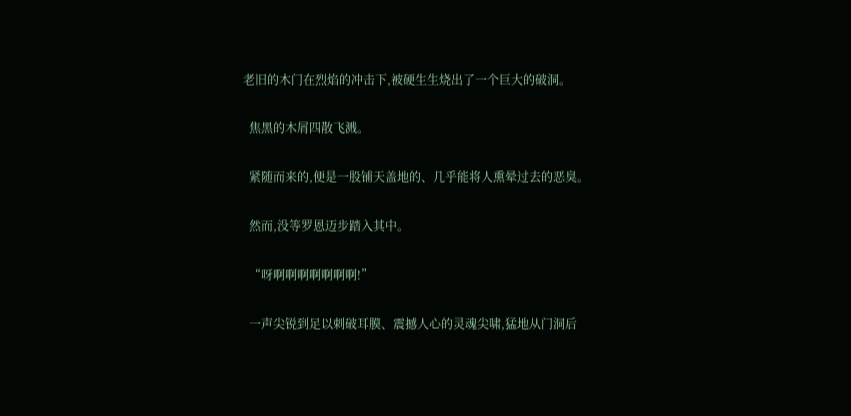老旧的木门在烈焰的冲击下,被硬生生烧出了一个巨大的破洞。

  焦黑的木屑四散飞溅。

  紧随而来的,便是一股铺天盖地的、几乎能将人熏晕过去的恶臭。

  然而,没等罗恩迈步踏入其中。

  “呀啊啊啊啊啊啊啊!”

  一声尖锐到足以刺破耳膜、震撼人心的灵魂尖啸,猛地从门洞后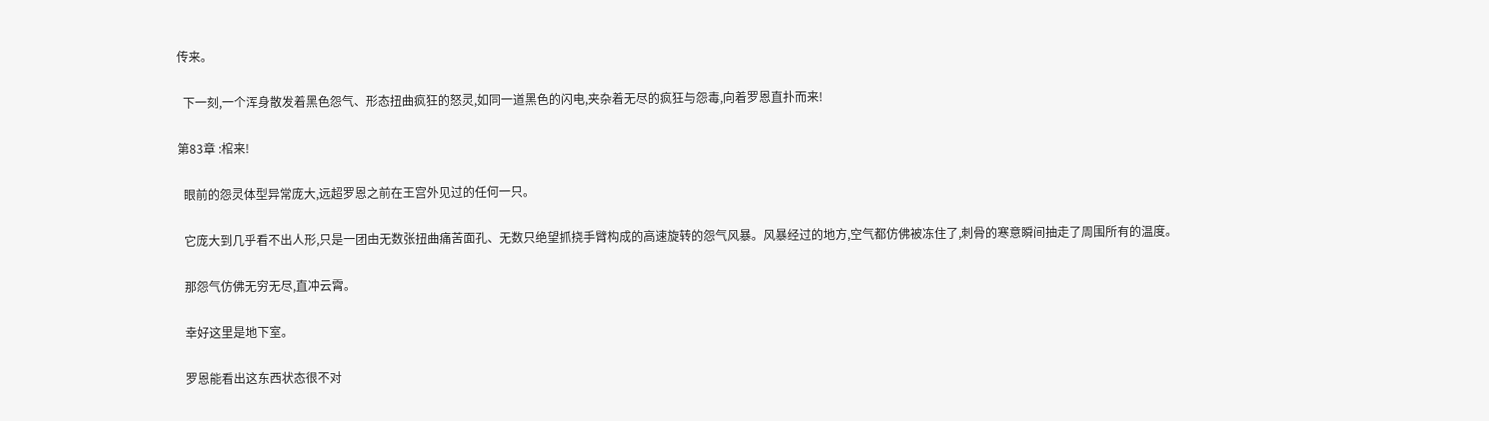传来。

  下一刻,一个浑身散发着黑色怨气、形态扭曲疯狂的怒灵,如同一道黑色的闪电,夹杂着无尽的疯狂与怨毒,向着罗恩直扑而来!

第83章 :棺来!

  眼前的怨灵体型异常庞大,远超罗恩之前在王宫外见过的任何一只。

  它庞大到几乎看不出人形,只是一团由无数张扭曲痛苦面孔、无数只绝望抓挠手臂构成的高速旋转的怨气风暴。风暴经过的地方,空气都仿佛被冻住了,刺骨的寒意瞬间抽走了周围所有的温度。

  那怨气仿佛无穷无尽,直冲云霄。

  幸好这里是地下室。

  罗恩能看出这东西状态很不对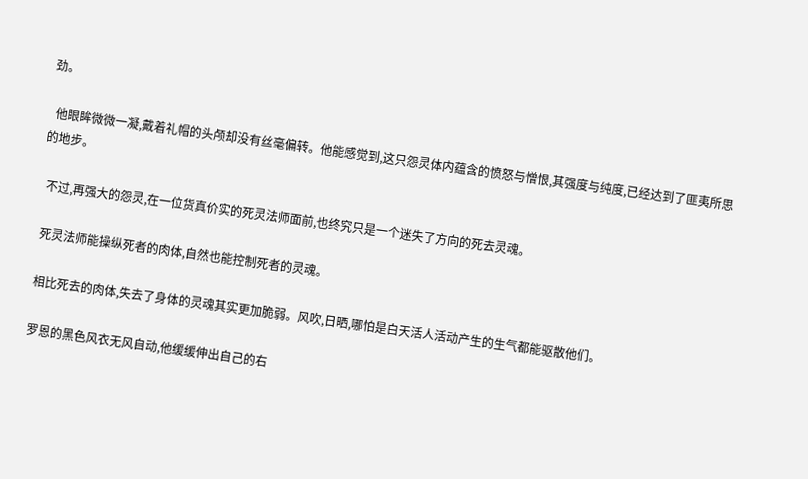劲。

  他眼眸微微一凝,戴着礼帽的头颅却没有丝毫偏转。他能感觉到,这只怨灵体内蕴含的愤怒与憎恨,其强度与纯度,已经达到了匪夷所思的地步。

  不过,再强大的怨灵,在一位货真价实的死灵法师面前,也终究只是一个迷失了方向的死去灵魂。

  死灵法师能操纵死者的肉体,自然也能控制死者的灵魂。

  相比死去的肉体,失去了身体的灵魂其实更加脆弱。风吹,日晒,哪怕是白天活人活动产生的生气都能驱散他们。

  罗恩的黑色风衣无风自动,他缓缓伸出自己的右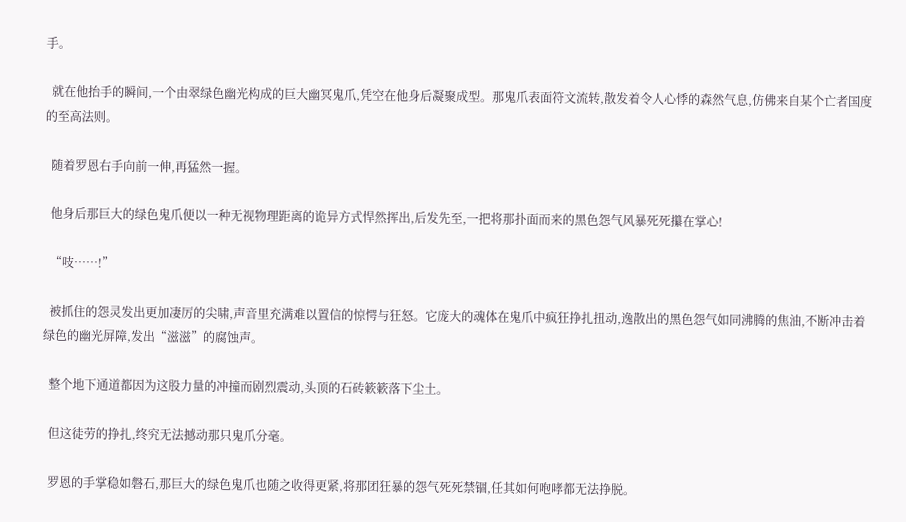手。

  就在他抬手的瞬间,一个由翠绿色幽光构成的巨大幽冥鬼爪,凭空在他身后凝聚成型。那鬼爪表面符文流转,散发着令人心悸的森然气息,仿佛来自某个亡者国度的至高法则。

  随着罗恩右手向前一伸,再猛然一握。

  他身后那巨大的绿色鬼爪便以一种无视物理距离的诡异方式悍然挥出,后发先至,一把将那扑面而来的黑色怨气风暴死死攥在掌心!

  “吱……!”

  被抓住的怨灵发出更加凄厉的尖啸,声音里充满难以置信的惊愕与狂怒。它庞大的魂体在鬼爪中疯狂挣扎扭动,逸散出的黑色怨气如同沸腾的焦油,不断冲击着绿色的幽光屏障,发出“滋滋”的腐蚀声。

  整个地下通道都因为这股力量的冲撞而剧烈震动,头顶的石砖簌簌落下尘土。

  但这徒劳的挣扎,终究无法撼动那只鬼爪分毫。

  罗恩的手掌稳如磐石,那巨大的绿色鬼爪也随之收得更紧,将那团狂暴的怨气死死禁锢,任其如何咆哮都无法挣脱。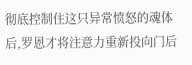彻底控制住这只异常愤怒的魂体后,罗恩才将注意力重新投向门后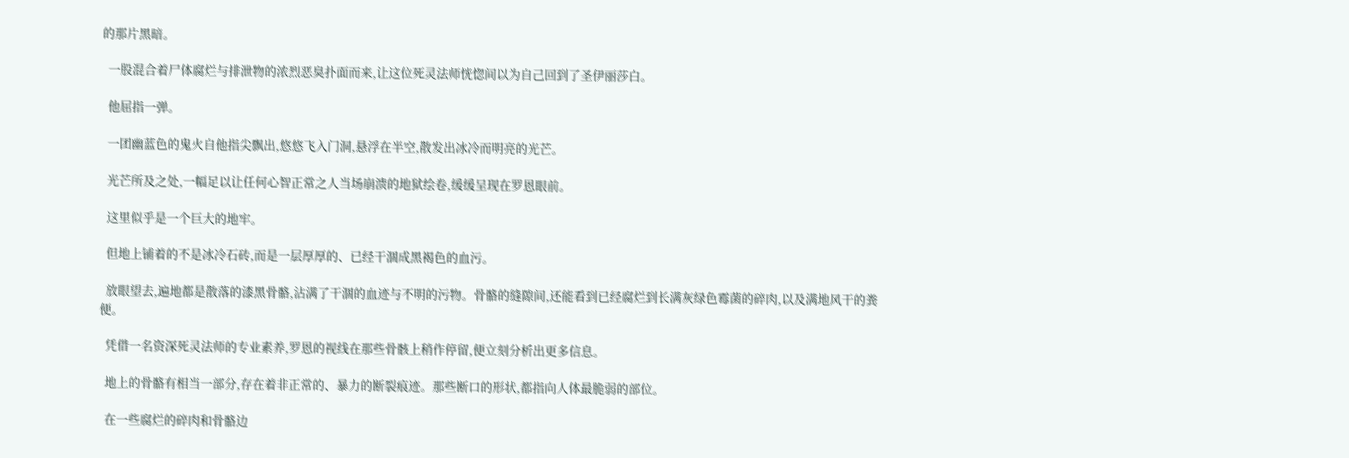的那片黑暗。

  一股混合着尸体腐烂与排泄物的浓烈恶臭扑面而来,让这位死灵法师恍惚间以为自己回到了圣伊丽莎白。

  他屈指一弹。

  一团幽蓝色的鬼火自他指尖飘出,悠悠飞入门洞,悬浮在半空,散发出冰冷而明亮的光芒。

  光芒所及之处,一幅足以让任何心智正常之人当场崩溃的地狱绘卷,缓缓呈现在罗恩眼前。

  这里似乎是一个巨大的地牢。

  但地上铺着的不是冰冷石砖,而是一层厚厚的、已经干涸成黑褐色的血污。

  放眼望去,遍地都是散落的漆黑骨骼,沾满了干涸的血迹与不明的污物。骨骼的缝隙间,还能看到已经腐烂到长满灰绿色霉菌的碎肉,以及满地风干的粪便。

  凭借一名资深死灵法师的专业素养,罗恩的视线在那些骨骸上稍作停留,便立刻分析出更多信息。

  地上的骨骼有相当一部分,存在着非正常的、暴力的断裂痕迹。那些断口的形状,都指向人体最脆弱的部位。

  在一些腐烂的碎肉和骨骼边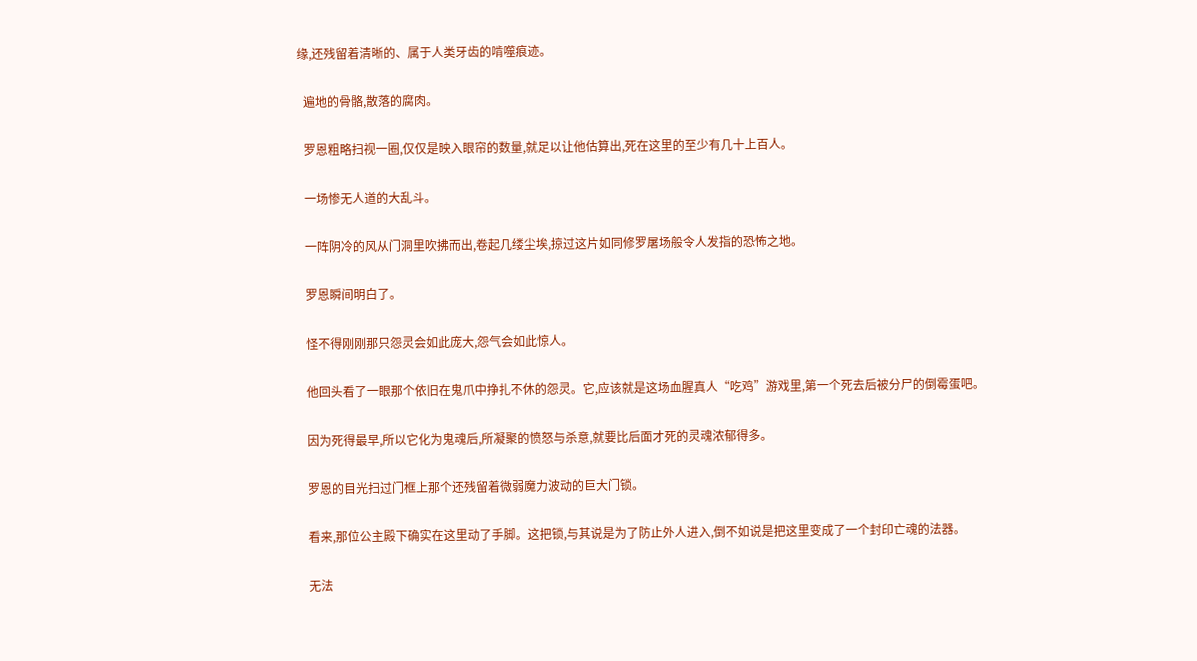缘,还残留着清晰的、属于人类牙齿的啃噬痕迹。

  遍地的骨骼,散落的腐肉。

  罗恩粗略扫视一圈,仅仅是映入眼帘的数量,就足以让他估算出,死在这里的至少有几十上百人。

  一场惨无人道的大乱斗。

  一阵阴冷的风从门洞里吹拂而出,卷起几缕尘埃,掠过这片如同修罗屠场般令人发指的恐怖之地。

  罗恩瞬间明白了。

  怪不得刚刚那只怨灵会如此庞大,怨气会如此惊人。

  他回头看了一眼那个依旧在鬼爪中挣扎不休的怨灵。它,应该就是这场血腥真人“吃鸡”游戏里,第一个死去后被分尸的倒霉蛋吧。

  因为死得最早,所以它化为鬼魂后,所凝聚的愤怒与杀意,就要比后面才死的灵魂浓郁得多。

  罗恩的目光扫过门框上那个还残留着微弱魔力波动的巨大门锁。

  看来,那位公主殿下确实在这里动了手脚。这把锁,与其说是为了防止外人进入,倒不如说是把这里变成了一个封印亡魂的法器。

  无法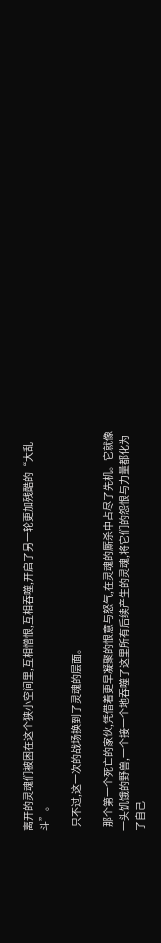离开的灵魂们被困在这个狭小空间里,互相憎恨,互相吞噬,开启了另一轮更加残酷的“大乱斗”。

  只不过,这一次的战场换到了灵魂的层面。

  那个第一个死亡的家伙,凭借着更早凝聚的恨意与怒气,在灵魂的厮杀中占尽了先机。它就像一头饥饿的野兽,一个接一个地吞噬了这里所有后续产生的灵魂,将它们的怨恨与力量都化为了自己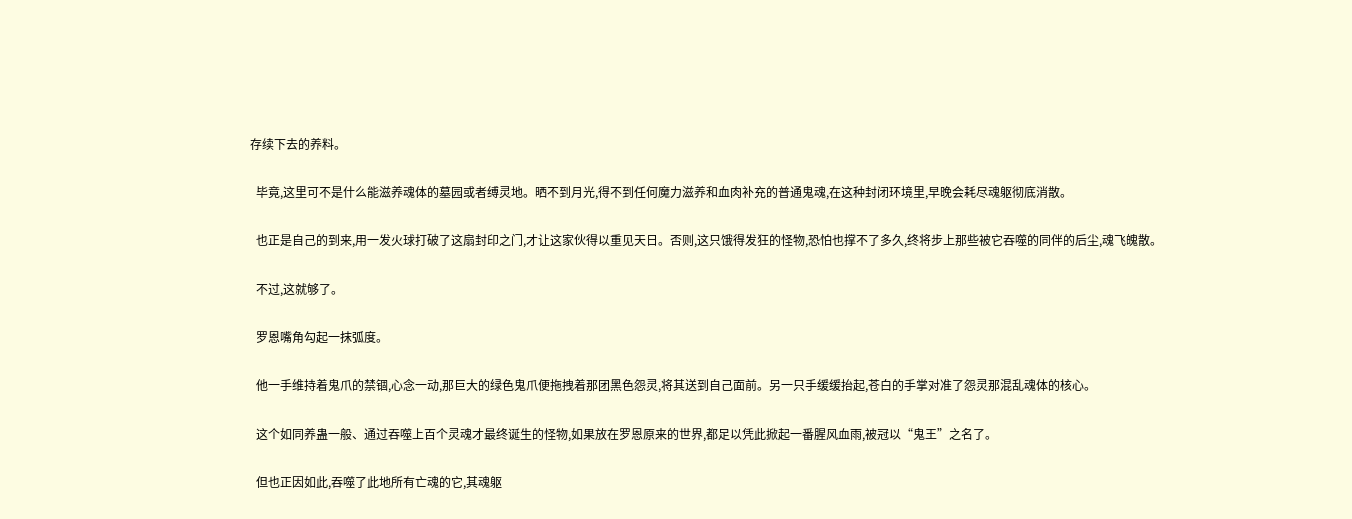存续下去的养料。

  毕竟,这里可不是什么能滋养魂体的墓园或者缚灵地。晒不到月光,得不到任何魔力滋养和血肉补充的普通鬼魂,在这种封闭环境里,早晚会耗尽魂躯彻底消散。

  也正是自己的到来,用一发火球打破了这扇封印之门,才让这家伙得以重见天日。否则,这只饿得发狂的怪物,恐怕也撑不了多久,终将步上那些被它吞噬的同伴的后尘,魂飞魄散。

  不过,这就够了。

  罗恩嘴角勾起一抹弧度。

  他一手维持着鬼爪的禁锢,心念一动,那巨大的绿色鬼爪便拖拽着那团黑色怨灵,将其送到自己面前。另一只手缓缓抬起,苍白的手掌对准了怨灵那混乱魂体的核心。

  这个如同养蛊一般、通过吞噬上百个灵魂才最终诞生的怪物,如果放在罗恩原来的世界,都足以凭此掀起一番腥风血雨,被冠以“鬼王”之名了。

  但也正因如此,吞噬了此地所有亡魂的它,其魂躯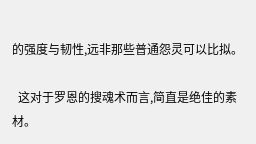的强度与韧性,远非那些普通怨灵可以比拟。

  这对于罗恩的搜魂术而言,简直是绝佳的素材。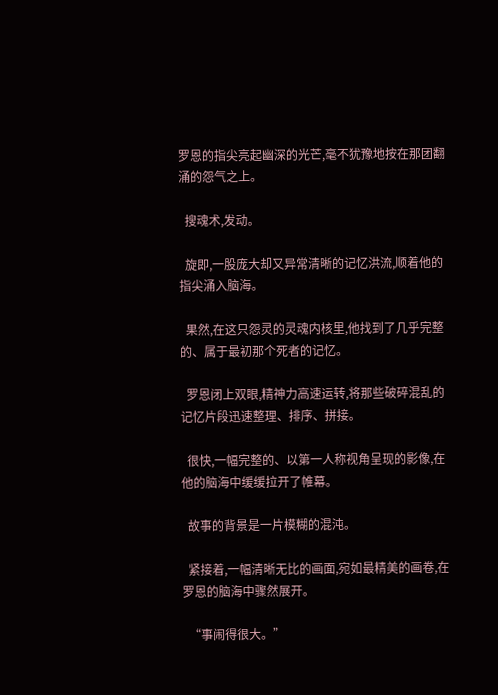罗恩的指尖亮起幽深的光芒,毫不犹豫地按在那团翻涌的怨气之上。

  搜魂术,发动。

  旋即,一股庞大却又异常清晰的记忆洪流,顺着他的指尖涌入脑海。

  果然,在这只怨灵的灵魂内核里,他找到了几乎完整的、属于最初那个死者的记忆。

  罗恩闭上双眼,精神力高速运转,将那些破碎混乱的记忆片段迅速整理、排序、拼接。

  很快,一幅完整的、以第一人称视角呈现的影像,在他的脑海中缓缓拉开了帷幕。

  故事的背景是一片模糊的混沌。

  紧接着,一幅清晰无比的画面,宛如最精美的画卷,在罗恩的脑海中骤然展开。

  “事闹得很大。”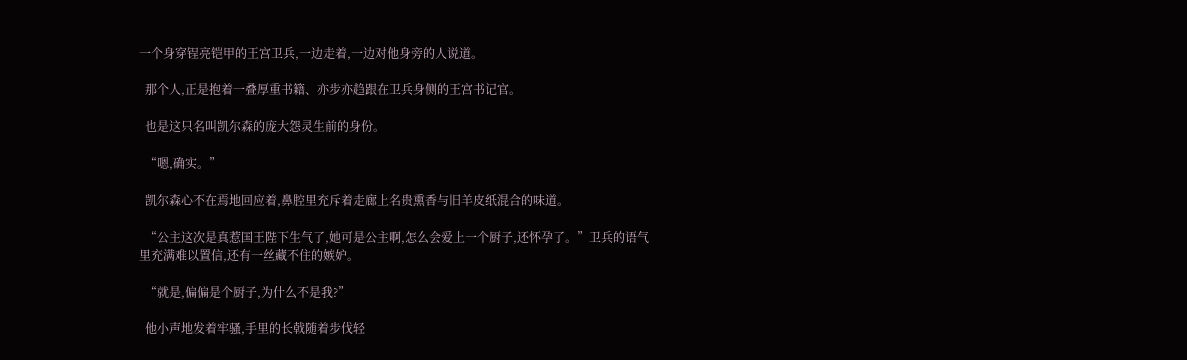一个身穿锃亮铠甲的王宫卫兵,一边走着,一边对他身旁的人说道。

  那个人,正是抱着一叠厚重书籍、亦步亦趋跟在卫兵身侧的王宫书记官。

  也是这只名叫凯尔森的庞大怨灵生前的身份。

  “嗯,确实。”

  凯尔森心不在焉地回应着,鼻腔里充斥着走廊上名贵熏香与旧羊皮纸混合的味道。

  “公主这次是真惹国王陛下生气了,她可是公主啊,怎么会爱上一个厨子,还怀孕了。”卫兵的语气里充满难以置信,还有一丝藏不住的嫉妒。

  “就是,偏偏是个厨子,为什么不是我?”

  他小声地发着牢骚,手里的长戟随着步伐轻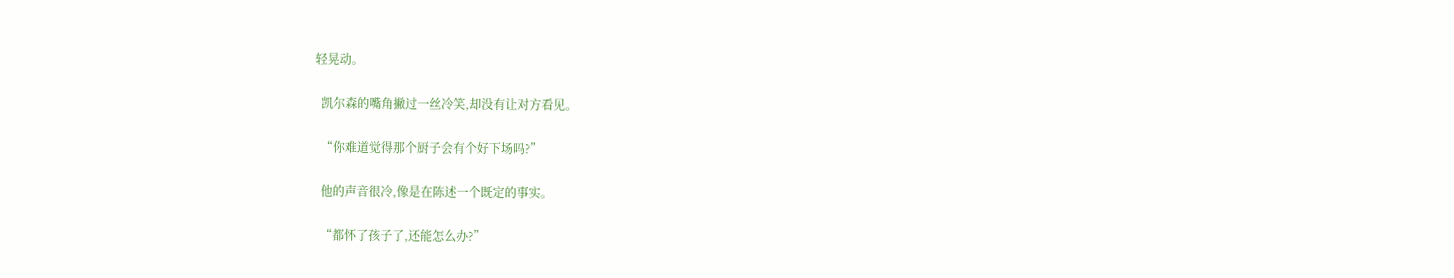轻晃动。

  凯尔森的嘴角撇过一丝冷笑,却没有让对方看见。

  “你难道觉得那个厨子会有个好下场吗?”

  他的声音很冷,像是在陈述一个既定的事实。

  “都怀了孩子了,还能怎么办?”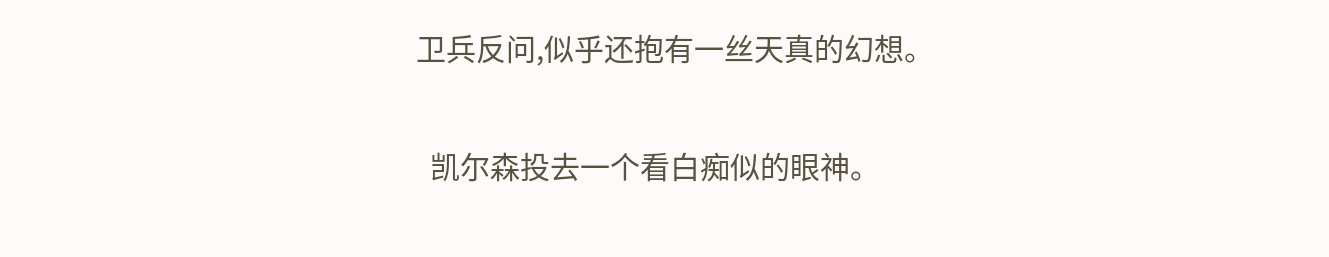卫兵反问,似乎还抱有一丝天真的幻想。

  凯尔森投去一个看白痴似的眼神。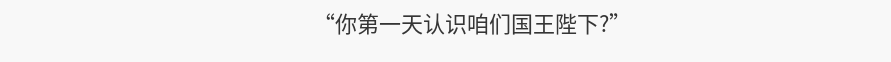“你第一天认识咱们国王陛下?”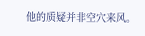他的质疑并非空穴来风。